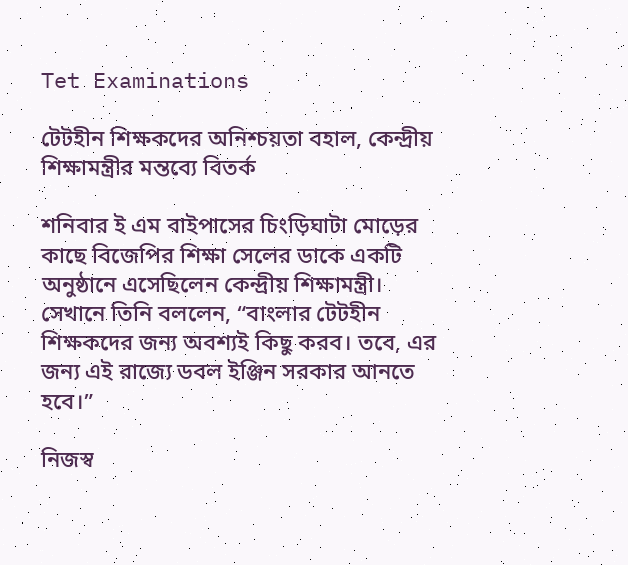Tet Examinations

টেটহীন শিক্ষকদের অনিশ্চয়তা বহাল, কেন্দ্রীয় শিক্ষামন্ত্রীর মন্তব্যে বিতর্ক

শনিবার ই এম বাইপাসের চিংড়িঘাটা মোড়ের কাছে বিজেপির শিক্ষা সেলের ডাকে একটি অনুষ্ঠানে এসেছিলেন কেন্দ্রীয় শিক্ষামন্ত্রী। সেখানে তিনি বললেন, “বাংলার টেটহীন শিক্ষকদের জন্য অবশ্যই কিছু করব। তবে, এর জন্য এই রাজ্যে ডবল ইঞ্জিন সরকার আনতে হবে।”

নিজস্ব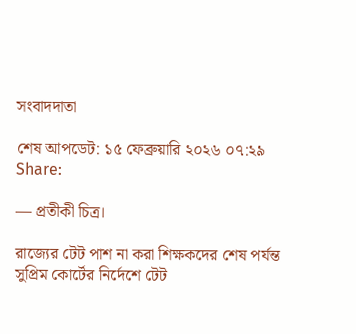সংবাদদাতা

শেষ আপডেট: ১৫ ফেব্রুয়ারি ২০২৬ ০৭:২৯
Share:

— প্রতীকী চিত্র।

রাজ্যের টেট পাশ না করা শিক্ষকদের শেষ পর্যন্ত সুপ্রিম কোর্টের নির্দেশে টেট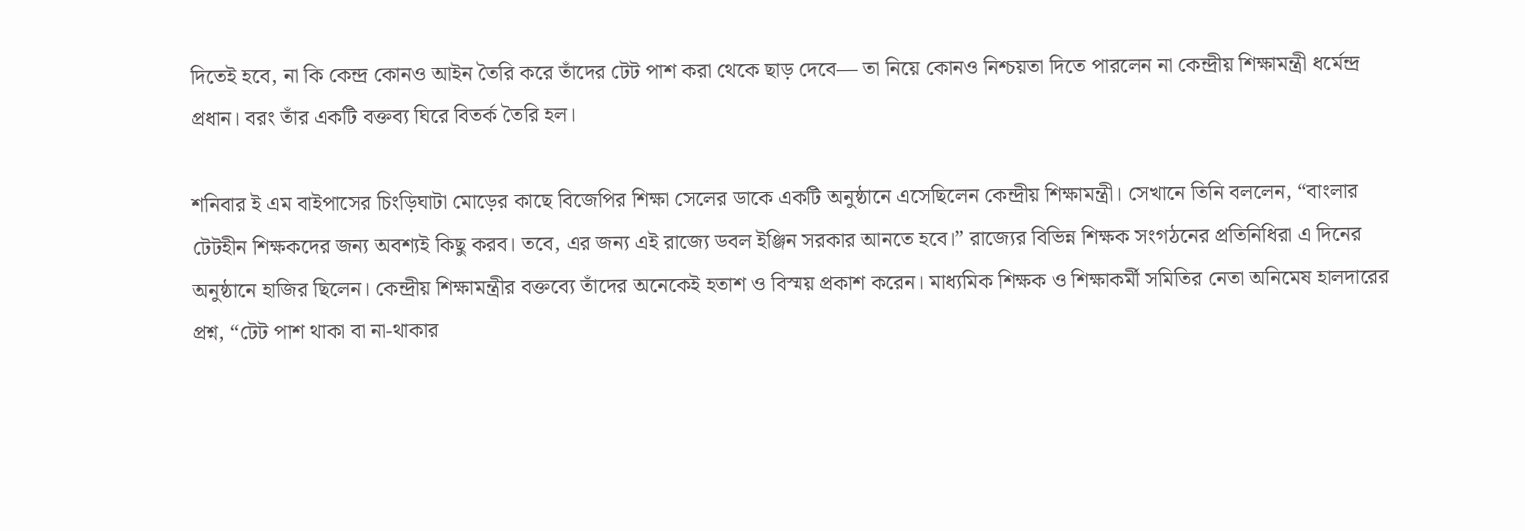দিতেই হবে, না কি কেন্দ্র কোনও আইন তৈরি করে তাঁদের টেট পাশ করা থেকে ছাড় দেবে— তা নিয়ে কোনও নিশ্চয়তা দিতে পারলেন না কেন্দ্রীয় শিক্ষামন্ত্রী ধর্মেন্দ্র প্রধান। বরং তাঁর একটি বক্তব্য ঘিরে বিতর্ক তৈরি হল।

শনিবার ই এম বাইপাসের চিংড়িঘাটা মোড়ের কাছে বিজেপির শিক্ষা সেলের ডাকে একটি অনুষ্ঠানে এসেছিলেন কেন্দ্রীয় শিক্ষামন্ত্রী। সেখানে তিনি বললেন, “বাংলার টেটহীন শিক্ষকদের জন্য অবশ্যই কিছু করব। তবে, এর জন্য এই রাজ্যে ডবল ইঞ্জিন সরকার আনতে হবে।” রাজ্যের বিভিন্ন শিক্ষক সংগঠনের প্রতিনিধিরা এ দিনের অনুষ্ঠানে হাজির ছিলেন। কেন্দ্রীয় শিক্ষামন্ত্রীর বক্তব্যে তাঁদের অনেকেই হতাশ ও বিস্ময় প্রকাশ করেন। মাধ্যমিক শিক্ষক ও শিক্ষাকর্মী সমিতির নেতা অনিমেষ হালদারের প্রশ্ন, “টেট পাশ থাকা বা না-থাকার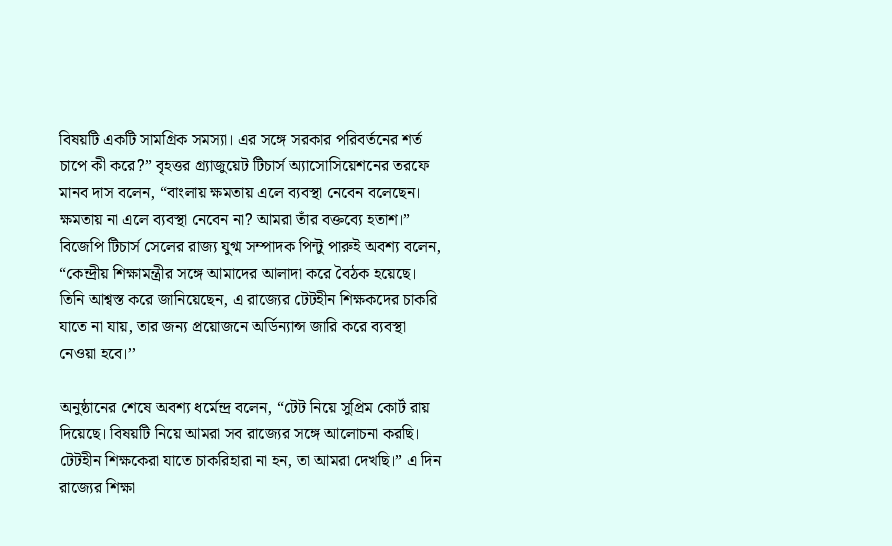বিষয়টি একটি সামগ্রিক সমস্যা। এর সঙ্গে সরকার পরিবর্তনের শর্ত চাপে কী করে?” বৃহত্তর গ্র্যাজুয়েট টিচার্স অ্যাসোসিয়েশনের তরফে মানব দাস বলেন, “বাংলায় ক্ষমতায় এলে ব্যবস্থা নেবেন বলেছেন। ক্ষমতায় না এলে ব্যবস্থা নেবেন না? আমরা তাঁর বক্তব্যে হতাশ।” বিজেপি টিচার্স সেলের রাজ্য যুগ্ম সম্পাদক পিন্টু পারুই অবশ্য বলেন, “কেন্দ্রীয় শিক্ষামন্ত্রীর সঙ্গে আমাদের আলাদা করে বৈঠক হয়েছে। তিনি আশ্বস্ত করে জানিয়েছেন, এ রাজ্যের টেটহীন শিক্ষকদের চাকরি যাতে না যায়, তার জন্য প্রয়োজনে অর্ডিন্যান্স জারি করে ব্যবস্থা নেওয়া হবে।’’

অনুষ্ঠানের শেষে অবশ্য ধর্মেন্দ্র বলেন, “টেট নিয়ে সুপ্রিম কোর্ট রায় দিয়েছে। বিষয়টি নিয়ে আমরা সব রাজ্যের সঙ্গে আলোচনা করছি। টেটহীন শিক্ষকেরা যাতে চাকরিহারা না হন, তা আমরা দেখছি।” এ দিন রাজ্যের শিক্ষা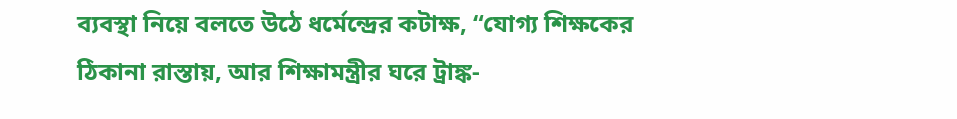ব্যবস্থা নিয়ে বলতে উঠে ধর্মেন্দ্রের কটাক্ষ, “যোগ‍্য শিক্ষকের ঠিকানা রাস্তায়, আর শিক্ষামন্ত্রীর ঘরে ট্রাঙ্ক-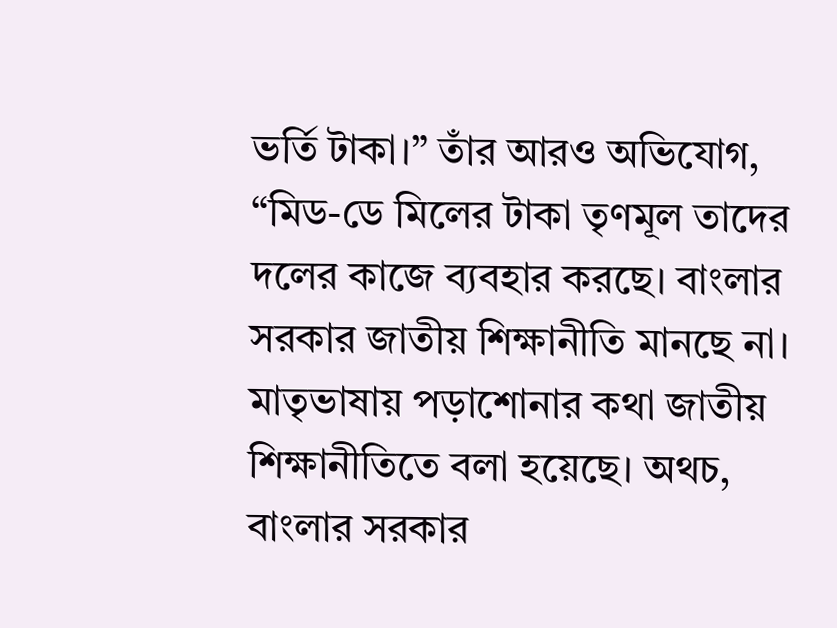ভর্তি টাকা।” তাঁর আরও অভিযোগ, “মিড-ডে মিলের টাকা তৃণমূল তাদের দলের কাজে ব‍্যবহার করছে। বাংলার সরকার জাতীয় শিক্ষানীতি মানছে না। মাতৃভাষায় পড়াশোনার কথা জাতীয় শিক্ষানীতিতে বলা হয়েছে। অথচ, বাংলার সরকার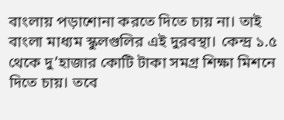বাংলায় পড়াশোনা করতে দিতে চায় না। তাই বাংলা মাধ্যম স্কুলগুলির এই দুরবস্থা। কেন্দ্র ১.৫ থেকে দু’হাজার কোটি টাকা সমগ্র শিক্ষা মিশনে দিতে চায়। তবে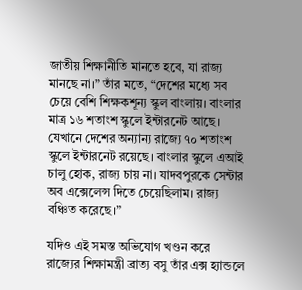জাতীয় শিক্ষানীতি মানতে হবে, যা রাজ্য মানছে না।” তাঁর মতে, “দেশের মধ‍্যে সব চেয়ে বেশি শিক্ষকশূন‍্য স্কুল বাংলায়। বাংলার মাত্র ১৬ শতাংশ স্কুলে ইন্টারনেট আছে। যেখানে দেশের অন্যান্য রাজ্যে ৭০ শতাংশ স্কুলে ইন্টারনেট রয়েছে। বাংলার স্কুলে এআই চালু হোক, রাজ‍্য চায় না। যাদবপুরকে সেন্টার অব এক্সেলেন্স দিতে চেয়েছিলাম। রাজ‍্য বঞ্চিত করেছে।”

যদিও এই সমস্ত অভিযোগ খণ্ডন করে রাজ্যের শিক্ষামন্ত্রী ব্রাত্য বসু তাঁর এক্স হ্যান্ডলে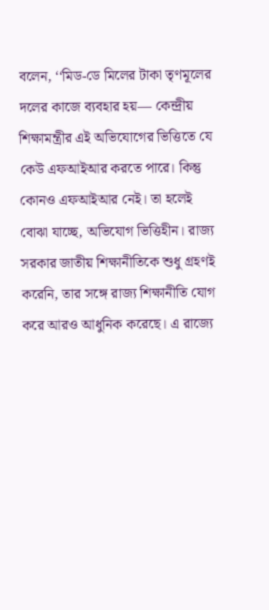বলেন, ‘‘মিড-ডে মিলের টাকা তৃণমূলের দলের কাজে ব্যবহার হয়— কেন্দ্রীয় শিক্ষামন্ত্রীর এই অভিযোগের ভিত্তিতে যে কেউ এফআইআর করতে পারে। কিন্তু কোনও এফআইআর নেই। তা হলেই বোঝা যাচ্ছে, অভিযোগ ভিত্তিহীন। রাজ্য সরকার জাতীয় শিক্ষানীতিকে শুধু গ্রহণই করেনি, তার সঙ্গে রাজ্য শিক্ষানীতি যোগ করে আরও আধুনিক করেছে। এ রাজ্যে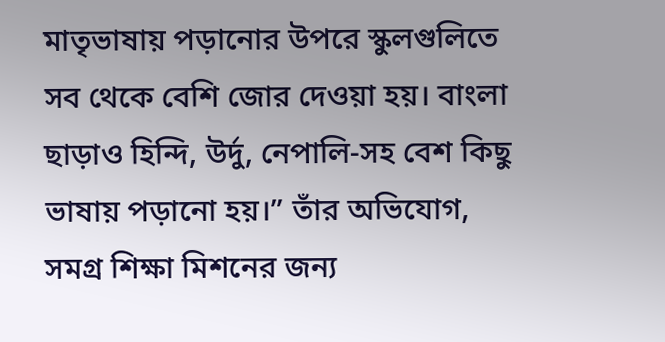মাতৃভাষায় পড়ানোর উপরে স্কুলগুলিতে সব থেকে বেশি জোর দেওয়া হয়। বাংলা ছাড়াও হিন্দি, উর্দু, নেপালি-সহ বেশ কিছু ভাষায় পড়ানো হয়।” তাঁর অভিযোগ, সমগ্র শিক্ষা মিশনের জন্য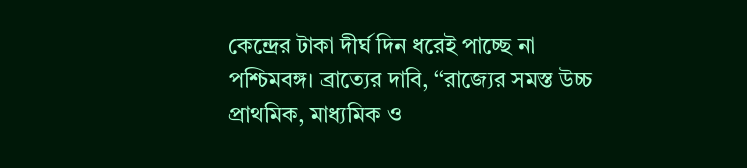কেন্দ্রের টাকা দীর্ঘ দিন ধরেই পাচ্ছে না পশ্চিমবঙ্গ। ব্রাত্যের দাবি, ‘‘রাজ্যের সমস্ত উচ্চ প্রাথমিক, মাধ্যমিক ও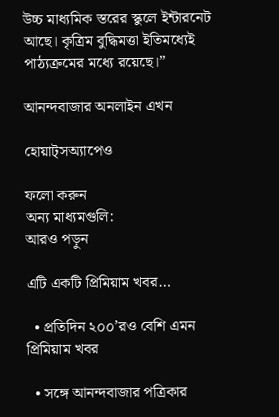উচ্চ মাধ্যমিক স্তরের স্কুলে ইন্টারনেট আছে। কৃত্রিম বুদ্ধিমত্তা ইতিমধ্যেই পাঠ্যক্রমের মধ্যে রয়েছে।”

আনন্দবাজার অনলাইন এখন

হোয়াট্‌সঅ্যাপেও

ফলো করুন
অন্য মাধ্যমগুলি:
আরও পড়ুন

এটি একটি প্রিমিয়াম খবর…

  • প্রতিদিন ২০০’রও বেশি এমন প্রিমিয়াম খবর

  • সঙ্গে আনন্দবাজার পত্রিকার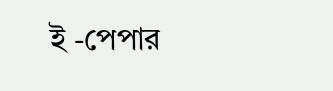ই -পেপার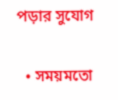পড়ার সুযোগ

  • সময়মতো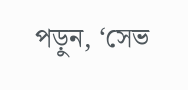পড়ুন, ‘সেভ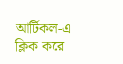আর্টিকল-এ ক্লিক করে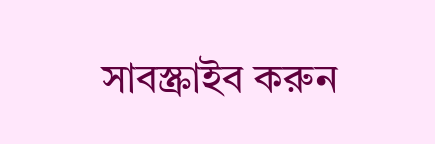সাবস্ক্রাইব করুন